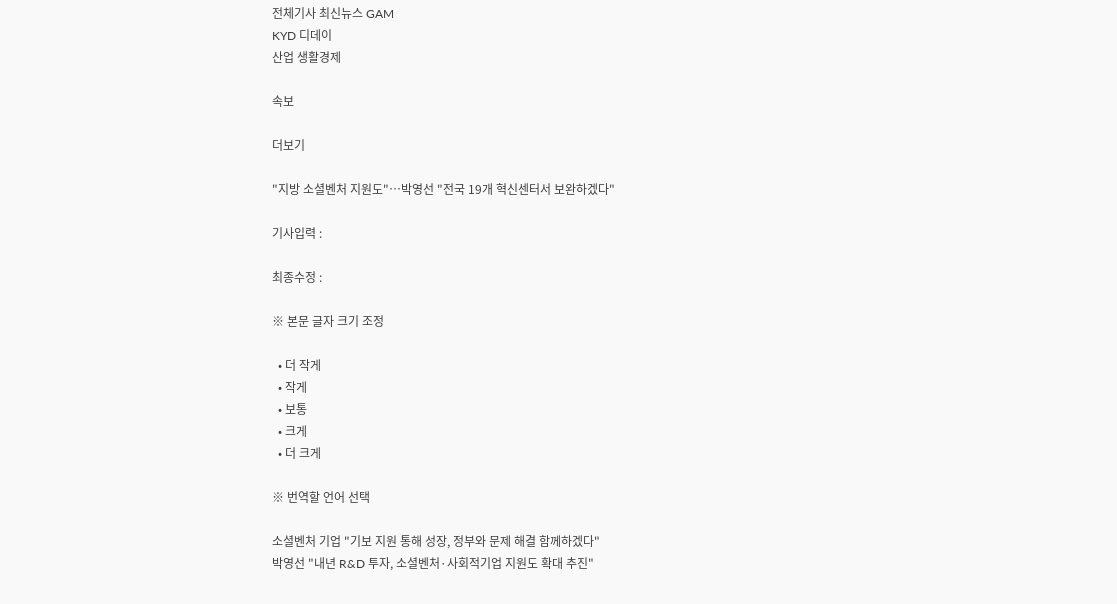전체기사 최신뉴스 GAM
KYD 디데이
산업 생활경제

속보

더보기

"지방 소셜벤처 지원도"…박영선 "전국 19개 혁신센터서 보완하겠다"

기사입력 :

최종수정 :

※ 본문 글자 크기 조정

  • 더 작게
  • 작게
  • 보통
  • 크게
  • 더 크게

※ 번역할 언어 선택

소셜벤처 기업 "기보 지원 통해 성장, 정부와 문제 해결 함께하겠다"
박영선 "내년 R&D 투자, 소셜벤처·사회적기업 지원도 확대 추진"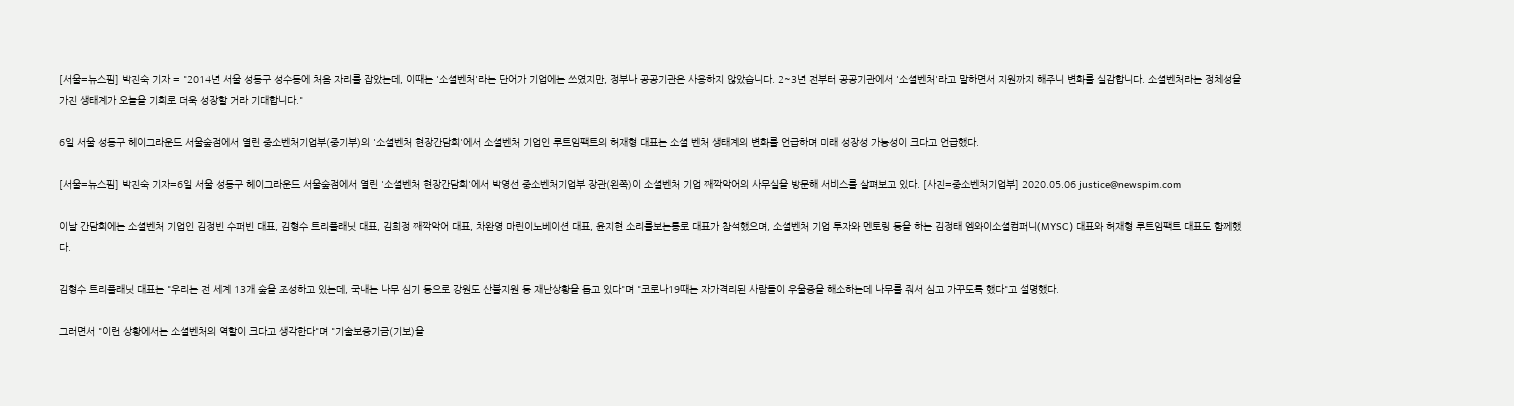[서울=뉴스핌] 박진숙 기자 = "2014년 서울 성동구 성수동에 처음 자리를 잡았는데, 이때는 '소셜벤처'라는 단어가 기업에는 쓰였지만, 정부나 공공기관은 사용하지 않았습니다. 2~3년 전부터 공공기관에서 '소셜벤처'라고 말하면서 지원까지 해주니 변화를 실감합니다. 소셜벤처라는 정체성을 가진 생태계가 오늘을 기회로 더욱 성장할 거라 기대합니다."

6일 서울 성동구 헤이그라운드 서울숲점에서 열린 중소벤처기업부(중기부)의 '소셜벤처 현장간담회'에서 소셜벤처 기업인 루트임팩트의 허재형 대표는 소셜 벤처 생태계의 변화를 언급하며 미래 성장성 가능성이 크다고 언급했다.

[서울=뉴스핌] 박진숙 기자=6일 서울 성동구 헤이그라운드 서울숲점에서 열린 '소셜벤처 현장간담회'에서 박영선 중소벤처기업부 장관(왼쪽)이 소셜벤처 기업 째깍악어의 사무실을 방문해 서비스를 살펴보고 있다. [사진=중소벤처기업부] 2020.05.06 justice@newspim.com

이날 간담회에는 소셜벤처 기업인 김정빈 수퍼빈 대표, 김형수 트리플래닛 대표, 김희정 째깍악어 대표, 차완영 마린이노베이션 대표, 윤지현 소리를보는통로 대표가 참석했으며, 소셜벤처 기업 투자와 멘토링 등을 하는 김정태 엠와이소셜컴퍼니(MYSC) 대표와 허재형 루트임팩트 대표도 함께했다.

김형수 트리플래닛 대표는 "우리는 전 세계 13개 숲을 조성하고 있는데, 국내는 나무 심기 등으로 강원도 산불지원 등 재난상황을 돕고 있다"며 "코로나19때는 자가격리된 사람들이 우울증을 해소하는데 나무를 줘서 심고 가꾸도록 했다"고 설명했다.

그러면서 "이런 상황에서는 소셜벤처의 역할이 크다고 생각한다"며 "기술보증기금(기보)을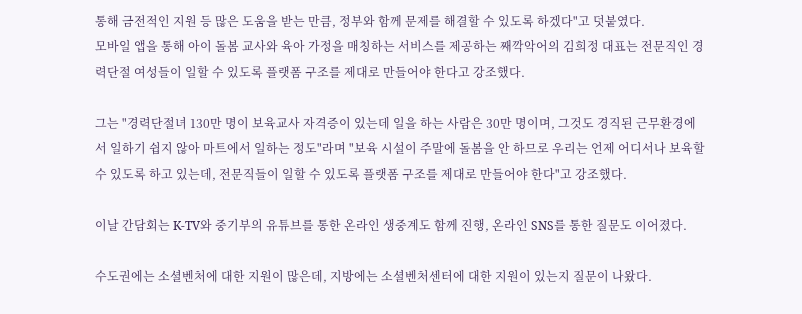통해 금전적인 지원 등 많은 도움을 받는 만큼, 정부와 함께 문제를 해결할 수 있도록 하겠다"고 덧붙였다.
모바일 앱을 통해 아이 돌봄 교사와 육아 가정을 매칭하는 서비스를 제공하는 째깍악어의 김희정 대표는 전문직인 경력단절 여성들이 일할 수 있도록 플랫폼 구조를 제대로 만들어야 한다고 강조했다.

그는 "경력단절녀 130만 명이 보육교사 자격증이 있는데 일을 하는 사람은 30만 명이며, 그것도 경직된 근무환경에서 일하기 쉽지 않아 마트에서 일하는 정도"라며 "보육 시설이 주말에 돌봄을 안 하므로 우리는 언제 어디서나 보육할 수 있도록 하고 있는데, 전문직들이 일할 수 있도록 플랫폼 구조를 제대로 만들어야 한다"고 강조했다.

이날 간담회는 K-TV와 중기부의 유튜브를 통한 온라인 생중계도 함께 진행, 온라인 SNS를 통한 질문도 이어졌다.

수도권에는 소셜벤처에 대한 지원이 많은데, 지방에는 소셜벤처센터에 대한 지원이 있는지 질문이 나왔다.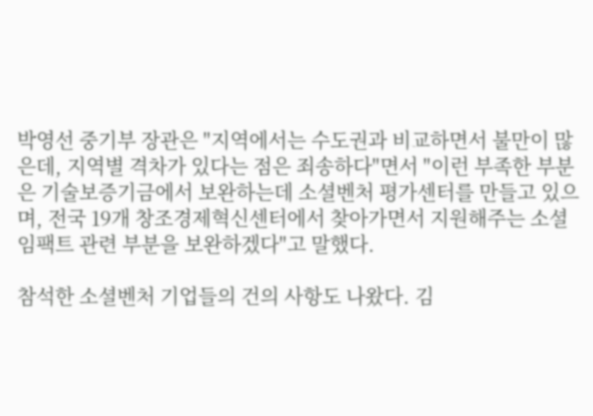박영선 중기부 장관은 "지역에서는 수도권과 비교하면서 불만이 많은데, 지역별 격차가 있다는 점은 죄송하다"면서 "이런 부족한 부분은 기술보증기금에서 보완하는데 소셜벤처 평가센터를 만들고 있으며, 전국 19개 창조경제혁신센터에서 찾아가면서 지원해주는 소셜임팩트 관련 부분을 보완하겠다"고 말했다.

참석한 소셜벤처 기업들의 건의 사항도 나왔다. 김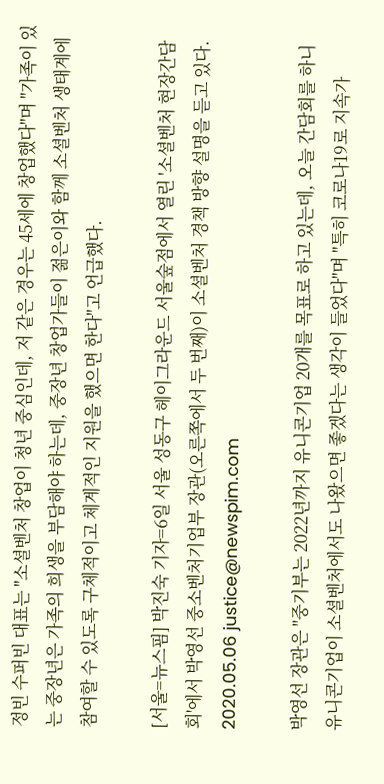정빈 수퍼빈 대표는 "소셜벤처 창업이 청년 중심인데, 저 같은 경우는 45세에 창업했다"며 "가족이 있는 중장년은 가족의 희생을 부담해야 하는데, 중장년 창업가들이 젊은이와 함께 소셜벤처 생태계에 참여할 수 있도록 구체적이고 체계적인 지원을 했으면 한다"고 언급했다.

[서울=뉴스핌] 박진숙 기자=6일 서울 성동구 헤이그라운드 서울숲점에서 열린 '소셜벤처 현장간담회'에서 박영선 중소벤처기업부 장관(오른쪽에서 두 번째)이 소셜벤처 경책 방향 설명을 듣고 있다. 2020.05.06 justice@newspim.com

박영선 장관은 "중기부는 2022년까지 유니콘기업 20개를 목표로 하고 있는데, 오늘 간담회를 하니 유니콘기업이 소셜벤처에서도 나왔으면 좋겠다는 생각이 들었다"며 "특히 코로나19로 지속가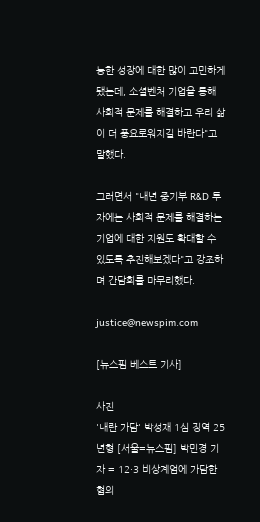능한 성장에 대한 많이 고민하게 됐는데, 소셜벤처 기업을 통해 사회적 문제를 해결하고 우리 삶이 더 풍요로워지길 바란다"고 말했다.

그러면서 "내년 중기부 R&D 투자에는 사회적 문제를 해결하는 기업에 대한 지원도 확대할 수 있도록 추진해보겠다"고 강조하며 간담회를 마무리했다.

justice@newspim.com

[뉴스핌 베스트 기사]

사진
'내란 가담' 박성재 1심 징역 25년형 [서울=뉴스핌] 박민경 기자 = 12·3 비상계엄에 가담한 혐의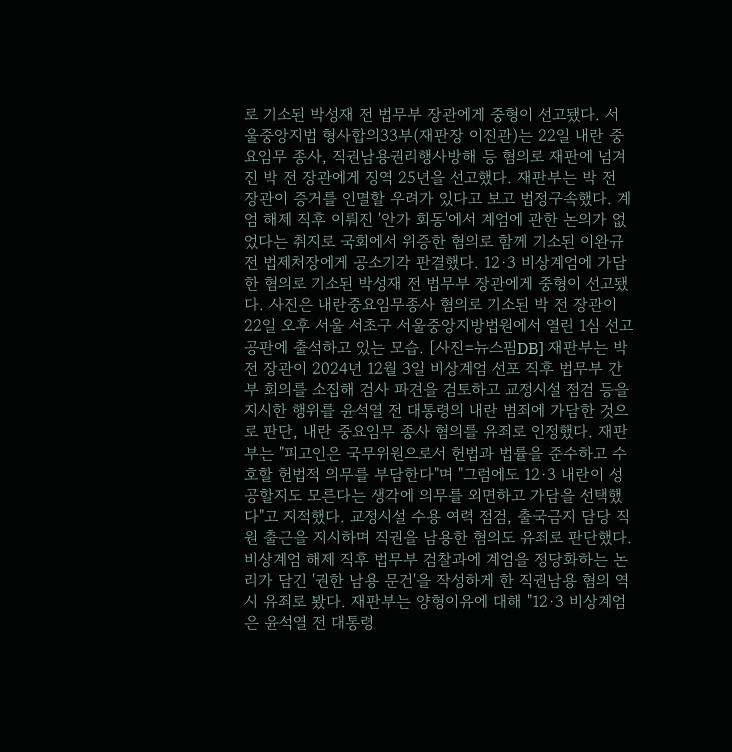로 기소된 박성재 전 법무부 장관에게 중형이 선고됐다. 서울중앙지법 형사합의33부(재판장 이진관)는 22일 내란 중요임무 종사, 직권남용권리행사방해 등 혐의로 재판에 넘겨진 박 전 장관에게 징역 25년을 선고했다. 재판부는 박 전 장관이 증거를 인멸할 우려가 있다고 보고 법정구속했다. 계엄 해제 직후 이뤄진 '안가 회동'에서 계엄에 관한 논의가 없었다는 취지로 국회에서 위증한 혐의로 함께 기소된 이완규 전 법제처장에게 공소기각 판결했다. 12·3 비상계엄에 가담한 혐의로 기소된 박성재 전 법무부 장관에게 중형이 선고됐다. 사진은 내란중요임무종사 혐의로 기소된 박 전 장관이 22일 오후 서울 서초구 서울중앙지방법원에서 열린 1심 선고 공판에 출석하고 있는 모습. [사진=뉴스핌DB] 재판부는 박 전 장관이 2024년 12월 3일 비상계엄 선포 직후 법무부 간부 회의를 소집해 검사 파견을 검토하고 교정시설 점검 등을 지시한 행위를 윤석열 전 대통령의 내란 범죄에 가담한 것으로 판단, 내란 중요임무 종사 혐의를 유죄로 인정했다. 재판부는 "피고인은 국무위원으로서 헌법과 법률을 준수하고 수호할 헌법적 의무를 부담한다"며 "그럼에도 12·3 내란이 성공할지도 모른다는 생각에 의무를 외면하고 가담을 선택했다"고 지적했다. 교정시설 수용 여력 점검, 출국금지 담당 직원 출근을 지시하며 직권을 남용한 혐의도 유죄로 판단했다. 비상계엄 해제 직후 법무부 검찰과에 계엄을 정당화하는 논리가 담긴 '권한 남용 문건'을 작성하게 한 직권남용 혐의 역시 유죄로 봤다. 재판부는 양형이유에 대해 "12·3 비상계엄은 윤석열 전 대통령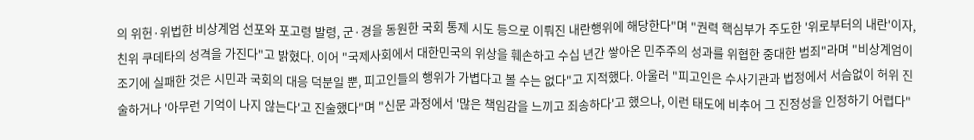의 위헌·위법한 비상계엄 선포와 포고령 발령, 군·경을 동원한 국회 통제 시도 등으로 이뤄진 내란행위에 해당한다"며 "권력 핵심부가 주도한 '위로부터의 내란'이자, 친위 쿠데타의 성격을 가진다"고 밝혔다. 이어 "국제사회에서 대한민국의 위상을 훼손하고 수십 년간 쌓아온 민주주의 성과를 위협한 중대한 범죄"라며 "비상계엄이 조기에 실패한 것은 시민과 국회의 대응 덕분일 뿐, 피고인들의 행위가 가볍다고 볼 수는 없다"고 지적했다. 아울러 "피고인은 수사기관과 법정에서 서슴없이 허위 진술하거나 '아무런 기억이 나지 않는다'고 진술했다"며 "신문 과정에서 '많은 책임감을 느끼고 죄송하다'고 했으나, 이런 태도에 비추어 그 진정성을 인정하기 어렵다"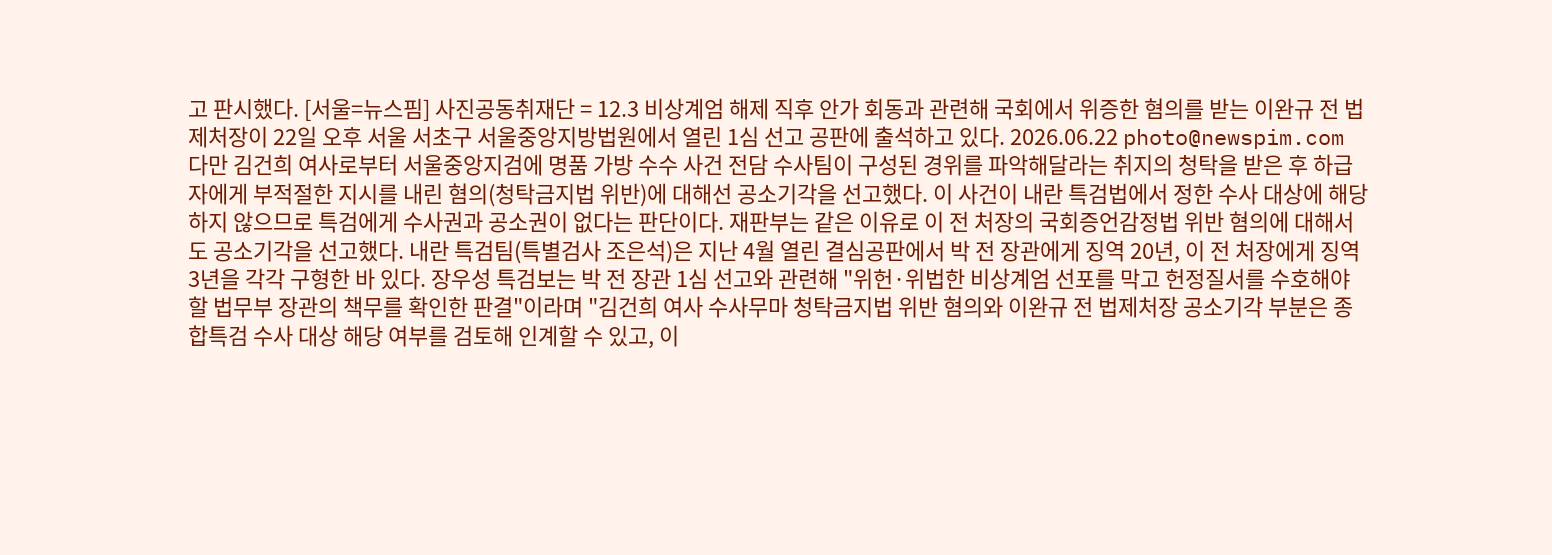고 판시했다. [서울=뉴스핌] 사진공동취재단 = 12.3 비상계엄 해제 직후 안가 회동과 관련해 국회에서 위증한 혐의를 받는 이완규 전 법제처장이 22일 오후 서울 서초구 서울중앙지방법원에서 열린 1심 선고 공판에 출석하고 있다. 2026.06.22 photo@newspim.com 다만 김건희 여사로부터 서울중앙지검에 명품 가방 수수 사건 전담 수사팀이 구성된 경위를 파악해달라는 취지의 청탁을 받은 후 하급자에게 부적절한 지시를 내린 혐의(청탁금지법 위반)에 대해선 공소기각을 선고했다. 이 사건이 내란 특검법에서 정한 수사 대상에 해당하지 않으므로 특검에게 수사권과 공소권이 없다는 판단이다. 재판부는 같은 이유로 이 전 처장의 국회증언감정법 위반 혐의에 대해서도 공소기각을 선고했다. 내란 특검팀(특별검사 조은석)은 지난 4월 열린 결심공판에서 박 전 장관에게 징역 20년, 이 전 처장에게 징역 3년을 각각 구형한 바 있다. 장우성 특검보는 박 전 장관 1심 선고와 관련해 "위헌·위법한 비상계엄 선포를 막고 헌정질서를 수호해야 할 법무부 장관의 책무를 확인한 판결"이라며 "김건희 여사 수사무마 청탁금지법 위반 혐의와 이완규 전 법제처장 공소기각 부분은 종합특검 수사 대상 해당 여부를 검토해 인계할 수 있고, 이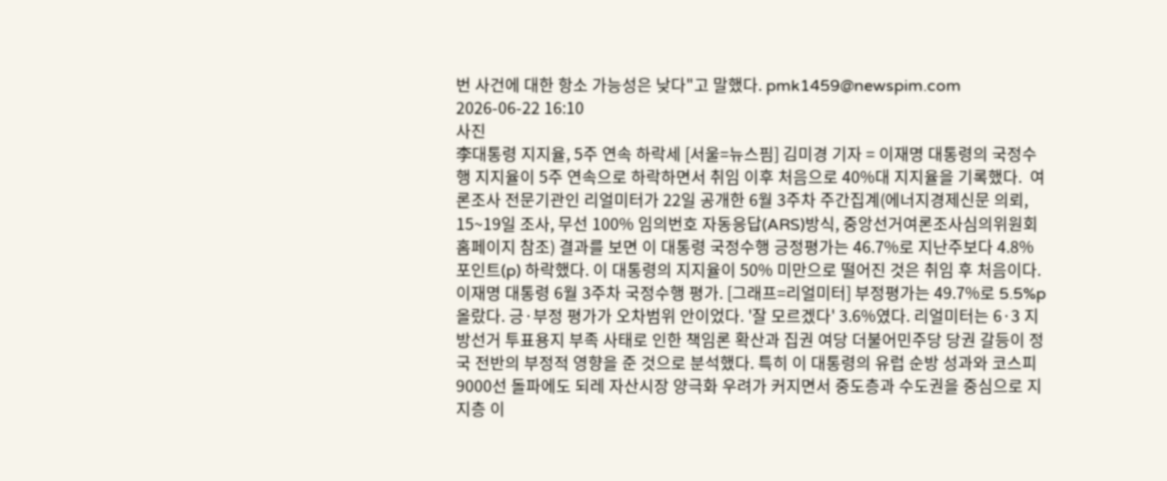번 사건에 대한 항소 가능성은 낮다"고 말했다. pmk1459@newspim.com 2026-06-22 16:10
사진
李대통령 지지율, 5주 연속 하락세 [서울=뉴스핌] 김미경 기자 = 이재명 대통령의 국정수행 지지율이 5주 연속으로 하락하면서 취임 이후 처음으로 40%대 지지율을 기록했다.  여론조사 전문기관인 리얼미터가 22일 공개한 6월 3주차 주간집계(에너지경제신문 의뢰, 15~19일 조사, 무선 100% 임의번호 자동응답(ARS)방식, 중앙선거여론조사심의위원회 홈페이지 참조) 결과를 보면 이 대통령 국정수행 긍정평가는 46.7%로 지난주보다 4.8%포인트(p) 하락했다. 이 대통령의 지지율이 50% 미만으로 떨어진 것은 취임 후 처음이다. 이재명 대통령 6월 3주차 국정수행 평가. [그래프=리얼미터] 부정평가는 49.7%로 5.5%p 올랐다. 긍·부정 평가가 오차범위 안이었다. '잘 모르겠다' 3.6%였다. 리얼미터는 6·3 지방선거 투표용지 부족 사태로 인한 책임론 확산과 집권 여당 더불어민주당 당권 갈등이 정국 전반의 부정적 영향을 준 것으로 분석했다. 특히 이 대통령의 유럽 순방 성과와 코스피 9000선 돌파에도 되레 자산시장 양극화 우려가 커지면서 중도층과 수도권을 중심으로 지지층 이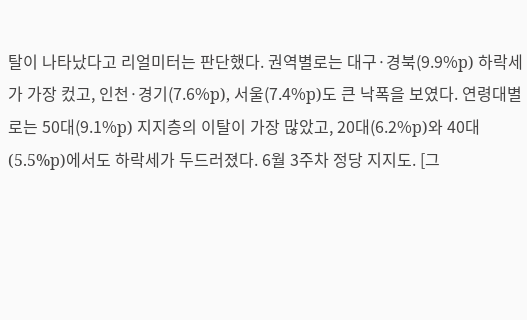탈이 나타났다고 리얼미터는 판단했다. 권역별로는 대구·경북(9.9%p) 하락세가 가장 컸고, 인천·경기(7.6%p), 서울(7.4%p)도 큰 낙폭을 보였다. 연령대별로는 50대(9.1%p) 지지층의 이탈이 가장 많았고, 20대(6.2%p)와 40대(5.5%p)에서도 하락세가 두드러졌다. 6월 3주차 정당 지지도. [그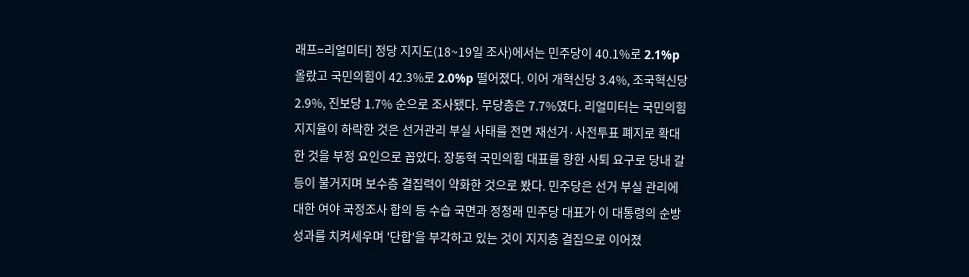래프=리얼미터] 정당 지지도(18~19일 조사)에서는 민주당이 40.1%로 2.1%p 올랐고 국민의힘이 42.3%로 2.0%p 떨어졌다. 이어 개혁신당 3.4%, 조국혁신당 2.9%, 진보당 1.7% 순으로 조사됐다. 무당층은 7.7%였다. 리얼미터는 국민의힘 지지율이 하락한 것은 선거관리 부실 사태를 전면 재선거·사전투표 폐지로 확대한 것을 부정 요인으로 꼽았다. 장동혁 국민의힘 대표를 향한 사퇴 요구로 당내 갈등이 불거지며 보수층 결집력이 약화한 것으로 봤다. 민주당은 선거 부실 관리에 대한 여야 국정조사 합의 등 수습 국면과 정청래 민주당 대표가 이 대통령의 순방 성과를 치켜세우며 '단합'을 부각하고 있는 것이 지지층 결집으로 이어졌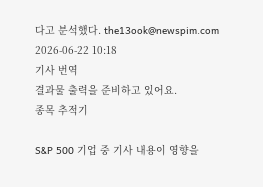다고 분석했다. the13ook@newspim.com 2026-06-22 10:18
기사 번역
결과물 출력을 준비하고 있어요.
종목 추적기

S&P 500 기업 중 기사 내용이 영향을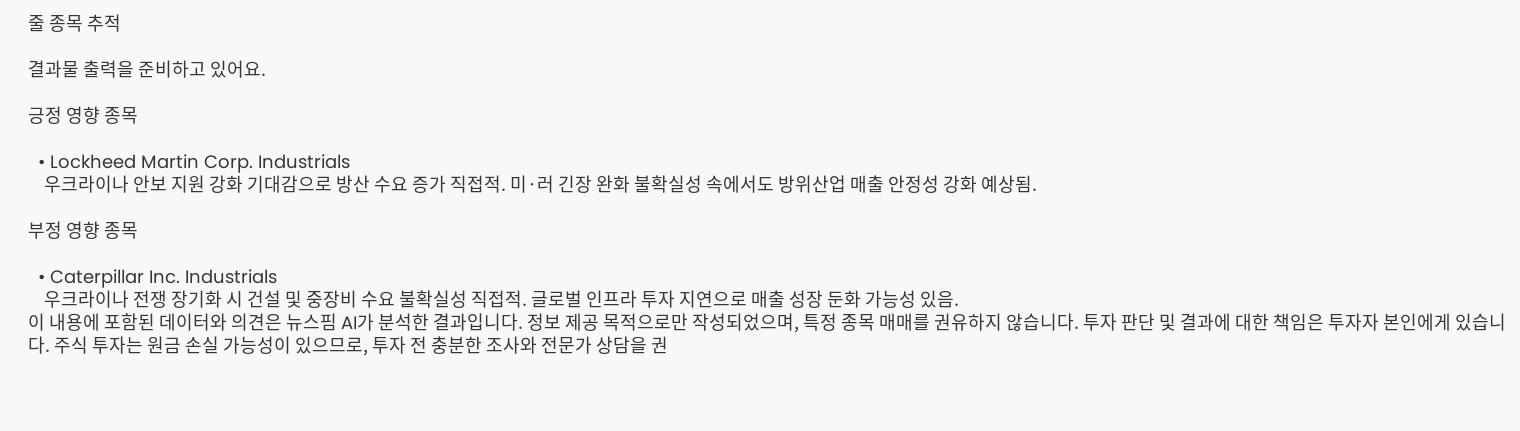줄 종목 추적

결과물 출력을 준비하고 있어요.

긍정 영향 종목

  • Lockheed Martin Corp. Industrials
    우크라이나 안보 지원 강화 기대감으로 방산 수요 증가 직접적. 미·러 긴장 완화 불확실성 속에서도 방위산업 매출 안정성 강화 예상됨.

부정 영향 종목

  • Caterpillar Inc. Industrials
    우크라이나 전쟁 장기화 시 건설 및 중장비 수요 불확실성 직접적. 글로벌 인프라 투자 지연으로 매출 성장 둔화 가능성 있음.
이 내용에 포함된 데이터와 의견은 뉴스핌 AI가 분석한 결과입니다. 정보 제공 목적으로만 작성되었으며, 특정 종목 매매를 권유하지 않습니다. 투자 판단 및 결과에 대한 책임은 투자자 본인에게 있습니다. 주식 투자는 원금 손실 가능성이 있으므로, 투자 전 충분한 조사와 전문가 상담을 권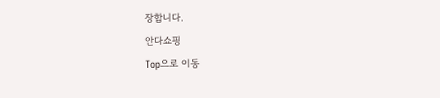장합니다.
안다쇼핑
Top으로 이동